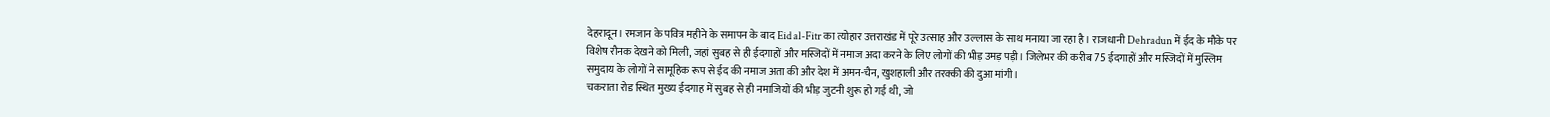देहरादून। रमजान के पवित्र महीने के समापन के बाद Eid al-Fitr का त्योहार उत्तराखंड में पूरे उत्साह और उल्लास के साथ मनाया जा रहा है। राजधानी Dehradun में ईद के मौके पर विशेष रौनक देखने को मिली, जहां सुबह से ही ईदगाहों और मस्जिदों में नमाज अदा करने के लिए लोगों की भीड़ उमड़ पड़ी। जिलेभर की करीब 75 ईदगाहों और मस्जिदों में मुस्लिम समुदाय के लोगों ने सामूहिक रूप से ईद की नमाज अता की और देश में अमन-चैन, खुशहाली और तरक्की की दुआ मांगी।
चकराता रोड स्थित मुख्य ईदगाह में सुबह से ही नमाजियों की भीड़ जुटनी शुरू हो गई थी, जो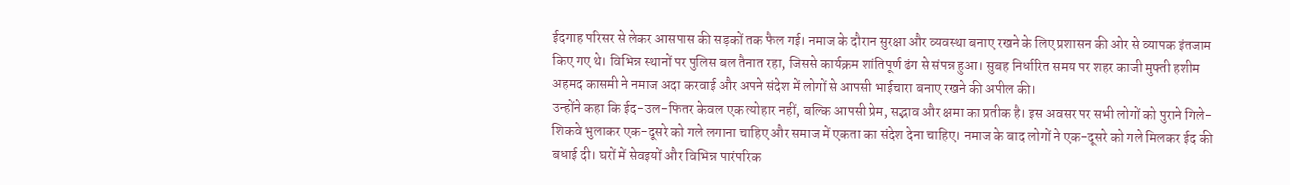ईदगाह परिसर से लेकर आसपास की सड़कों तक फैल गई। नमाज के दौरान सुरक्षा और व्यवस्था बनाए रखने के लिए प्रशासन की ओर से व्यापक इंतजाम किए गए थे। विभिन्न स्थानों पर पुलिस बल तैनात रहा, जिससे कार्यक्रम शांतिपूर्ण ढंग से संपन्न हुआ। सुबह निर्धारित समय पर शहर काजी मुफ्ती हशीम अहमद कासमी ने नमाज अदा करवाई और अपने संदेश में लोगों से आपसी भाईचारा बनाए रखने की अपील की।
उन्होंने कहा कि ईद-उल-फितर केवल एक त्योहार नहीं, बल्कि आपसी प्रेम, सद्भाव और क्षमा का प्रतीक है। इस अवसर पर सभी लोगों को पुराने गिले-शिकवे भुलाकर एक-दूसरे को गले लगाना चाहिए और समाज में एकता का संदेश देना चाहिए। नमाज के बाद लोगों ने एक-दूसरे को गले मिलकर ईद की बधाई दी। घरों में सेवइयों और विभिन्न पारंपरिक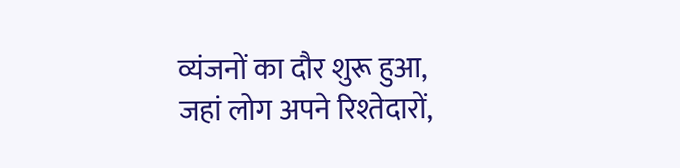व्यंजनों का दौर शुरू हुआ, जहां लोग अपने रिश्तेदारों,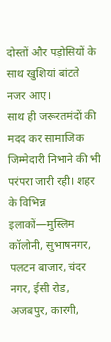दोस्तों और पड़ोसियों के साथ खुशियां बांटते नजर आए।
साथ ही जरूरतमंदों की मदद कर सामाजिक जिम्मेदारी निभाने की भी परंपरा जारी रही। शहर के विभिन्न इलाकों—मुस्लिम कॉलोनी, सुभाषनगर, पलटन बाजार, चंदर नगर, ईसी रोड, अजबपुर, कारगी,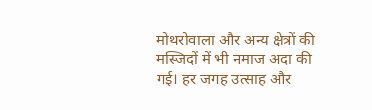मोथरोवाला और अन्य क्षेत्रों की मस्जिदों में भी नमाज अदा की गई। हर जगह उत्साह और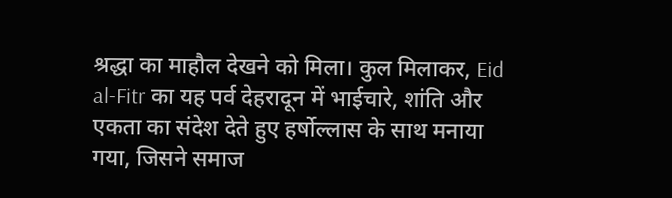श्रद्धा का माहौल देखने को मिला। कुल मिलाकर, Eid al-Fitr का यह पर्व देहरादून में भाईचारे, शांति और एकता का संदेश देते हुए हर्षोल्लास के साथ मनाया गया, जिसने समाज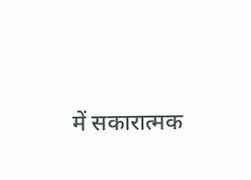में सकारात्मक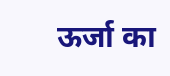ऊर्जा का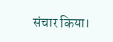संचार किया।